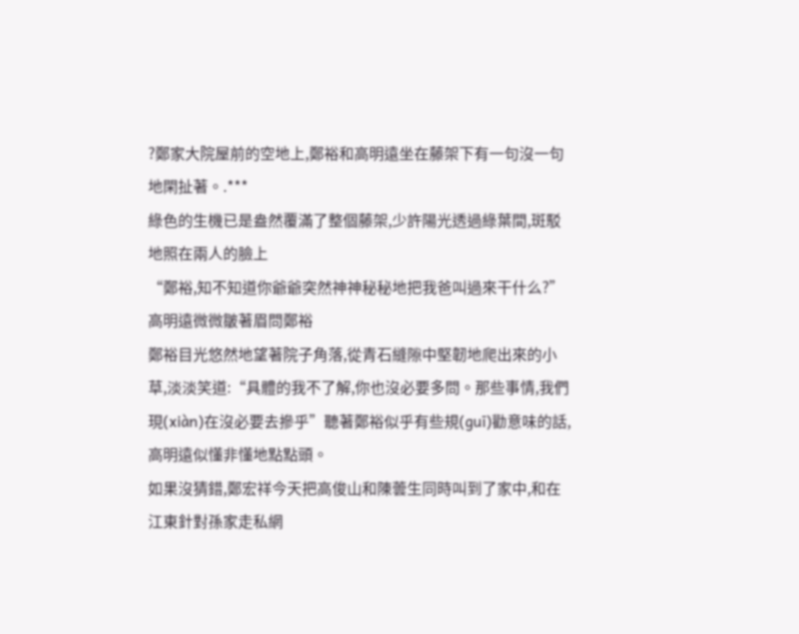?鄭家大院屋前的空地上,鄭裕和高明遠坐在藤架下有一句沒一句地閑扯著。.***
綠色的生機已是盎然覆滿了整個藤架,少許陽光透過綠葉間,斑駁地照在兩人的臉上
“鄭裕,知不知道你爺爺突然神神秘秘地把我爸叫過來干什么?”高明遠微微皺著眉問鄭裕
鄭裕目光悠然地望著院子角落,從青石縫隙中堅韌地爬出來的小草,淡淡笑道:“具體的我不了解,你也沒必要多問。那些事情,我們現(xiàn)在沒必要去摻乎”聽著鄭裕似乎有些規(guī)勸意味的話,高明遠似懂非懂地點點頭。
如果沒猜錯,鄭宏祥今天把高俊山和陳蕓生同時叫到了家中,和在江東針對孫家走私網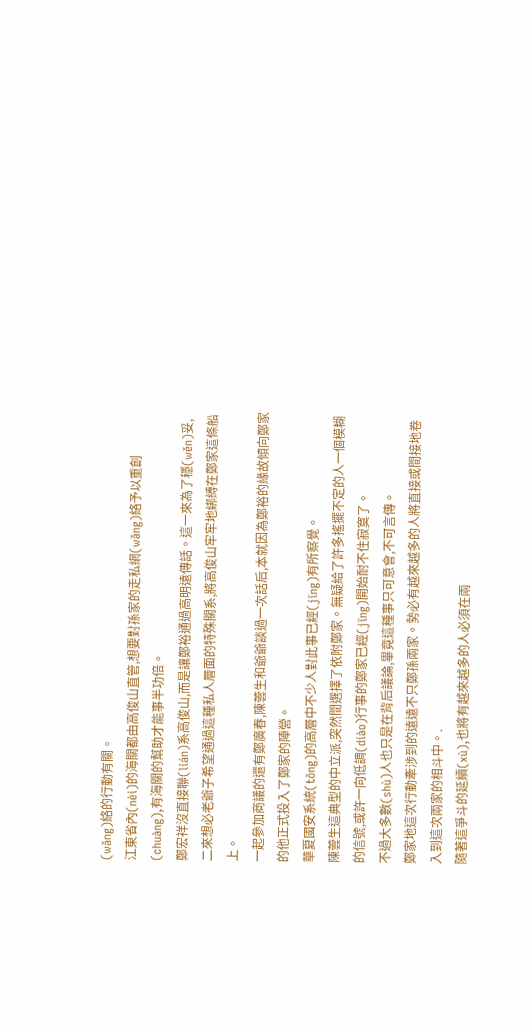(wǎng)絡的行動有關。
江東省內(nèi)的海關都由高俊山直管,想要對孫家的走私網(wǎng)絡予以重創(chuàng),有海關的幫助才能事半功倍。
鄭宏祥沒直接聯(lián)系高俊山,而是讓鄭裕通過高明遠傳話。這一來為了穩(wěn)妥,二來想必老爺子希望通過這種私人層面的特殊關系,將高俊山牢牢地綁縛在鄭家這條船上。
一起參加商議的還有鄭廣春,陳蕓生和爺爺談過一次話后,本就因為鄭裕的緣故傾向鄭家的他正式投入了鄭家的陣營。
華夏國安系統(tǒng)的高層中不少人對此事已經(jīng)有所察覺。
陳蕓生這典型的中立派,突然間選擇了依附鄭家。無疑給了許多搖擺不定的人一個模糊的信號,或許一向低調(diào)行事的鄭家已經(jīng)開始耐不住寂寞了。
不過大多數(shù)人也只是在背后議論,畢竟這種事只可意會,不可言傳。
鄭家地這次行動牽涉到的遠遠不只鄭孫兩家。勢必有越來越多的人將直接或間接地卷入到這次兩家的相斗中。.
隨著這爭斗的延續(xù),也將有越來越多的人必須在兩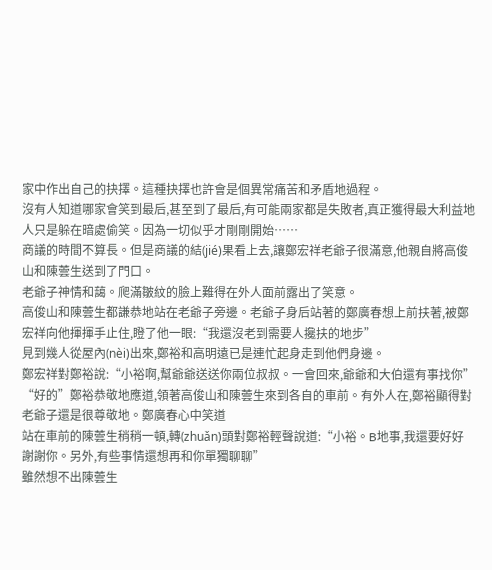家中作出自己的抉擇。這種抉擇也許會是個異常痛苦和矛盾地過程。
沒有人知道哪家會笑到最后,甚至到了最后,有可能兩家都是失敗者,真正獲得最大利益地人只是躲在暗處偷笑。因為一切似乎才剛剛開始……
商議的時間不算長。但是商議的結(jié)果看上去,讓鄭宏祥老爺子很滿意,他親自將高俊山和陳蕓生送到了門口。
老爺子神情和藹。爬滿皺紋的臉上難得在外人面前露出了笑意。
高俊山和陳蕓生都謙恭地站在老爺子旁邊。老爺子身后站著的鄭廣春想上前扶著,被鄭宏祥向他揮揮手止住,瞪了他一眼:“我還沒老到需要人攙扶的地步”
見到幾人從屋內(nèi)出來,鄭裕和高明遠已是連忙起身走到他們身邊。
鄭宏祥對鄭裕說:“小裕啊,幫爺爺送送你兩位叔叔。一會回來,爺爺和大伯還有事找你”
“好的”鄭裕恭敬地應道,領著高俊山和陳蕓生來到各自的車前。有外人在,鄭裕顯得對老爺子還是很尊敬地。鄭廣春心中笑道
站在車前的陳蕓生稍稍一頓,轉(zhuǎn)頭對鄭裕輕聲說道:“小裕。B地事,我還要好好謝謝你。另外,有些事情還想再和你單獨聊聊”
雖然想不出陳蕓生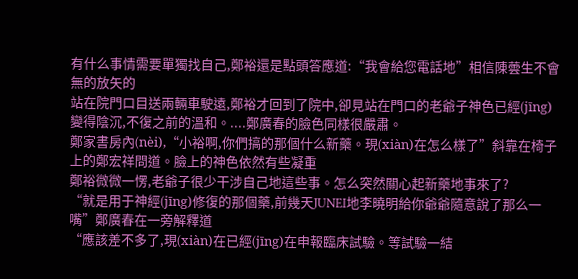有什么事情需要單獨找自己,鄭裕還是點頭答應道:“我會給您電話地”相信陳蕓生不會無的放矢的
站在院門口目送兩輛車駛遠,鄭裕才回到了院中,卻見站在門口的老爺子神色已經(jīng)變得陰沉,不復之前的溫和。....鄭廣春的臉色同樣很嚴肅。
鄭家書房內(nèi),“小裕啊,你們搞的那個什么新藥。現(xiàn)在怎么樣了”斜靠在椅子上的鄭宏祥問道。臉上的神色依然有些凝重
鄭裕微微一愣,老爺子很少干涉自己地這些事。怎么突然關心起新藥地事來了?
“就是用于神經(jīng)修復的那個藥,前幾天JUNEI地李曉明給你爺爺隨意說了那么一嘴”鄭廣春在一旁解釋道
“應該差不多了,現(xiàn)在已經(jīng)在申報臨床試驗。等試驗一結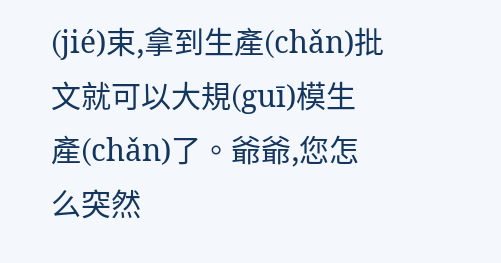(jié)束,拿到生產(chǎn)批文就可以大規(guī)模生產(chǎn)了。爺爺,您怎么突然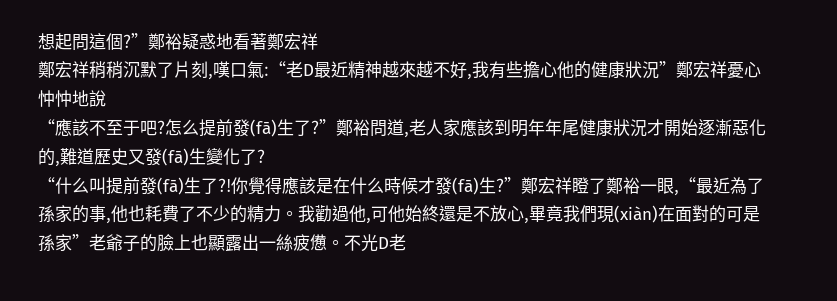想起問這個?”鄭裕疑惑地看著鄭宏祥
鄭宏祥稍稍沉默了片刻,嘆口氣:“老D最近精神越來越不好,我有些擔心他的健康狀況”鄭宏祥憂心忡忡地說
“應該不至于吧?怎么提前發(fā)生了?”鄭裕問道,老人家應該到明年年尾健康狀況才開始逐漸惡化的,難道歷史又發(fā)生變化了?
“什么叫提前發(fā)生了?!你覺得應該是在什么時候才發(fā)生?”鄭宏祥瞪了鄭裕一眼,“最近為了孫家的事,他也耗費了不少的精力。我勸過他,可他始終還是不放心,畢竟我們現(xiàn)在面對的可是孫家”老爺子的臉上也顯露出一絲疲憊。不光D老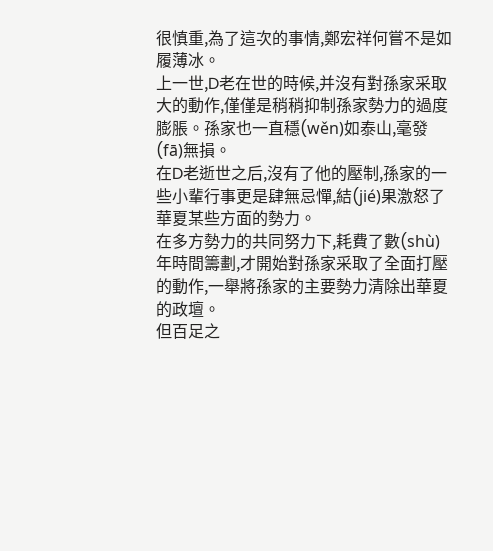很慎重,為了這次的事情,鄭宏祥何嘗不是如履薄冰。
上一世,D老在世的時候,并沒有對孫家采取大的動作,僅僅是稍稍抑制孫家勢力的過度膨脹。孫家也一直穩(wěn)如泰山,毫發(fā)無損。
在D老逝世之后,沒有了他的壓制,孫家的一些小輩行事更是肆無忌憚,結(jié)果激怒了華夏某些方面的勢力。
在多方勢力的共同努力下,耗費了數(shù)年時間籌劃,才開始對孫家采取了全面打壓的動作,一舉將孫家的主要勢力清除出華夏的政壇。
但百足之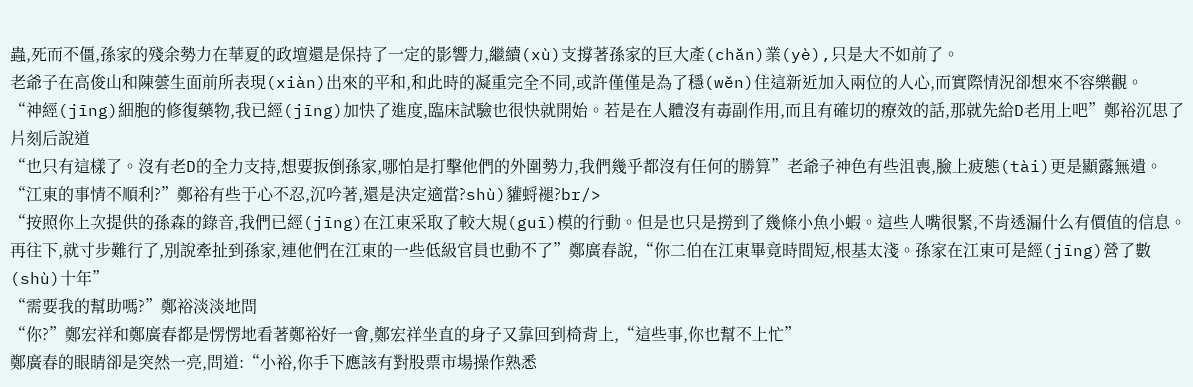蟲,死而不僵,孫家的殘余勢力在華夏的政壇還是保持了一定的影響力,繼續(xù)支撐著孫家的巨大產(chǎn)業(yè),只是大不如前了。
老爺子在高俊山和陳蕓生面前所表現(xiàn)出來的平和,和此時的凝重完全不同,或許僅僅是為了穩(wěn)住這新近加入兩位的人心,而實際情況卻想來不容樂觀。
“神經(jīng)細胞的修復藥物,我已經(jīng)加快了進度,臨床試驗也很快就開始。若是在人體沒有毒副作用,而且有確切的療效的話,那就先給D老用上吧”鄭裕沉思了片刻后說道
“也只有這樣了。沒有老D的全力支持,想要扳倒孫家,哪怕是打擊他們的外圍勢力,我們幾乎都沒有任何的勝算”老爺子神色有些沮喪,臉上疲態(tài)更是顯露無遺。
“江東的事情不順利?”鄭裕有些于心不忍,沉吟著,還是決定適當?shù)貛蛶褪?br/>
“按照你上次提供的孫森的錄音,我們已經(jīng)在江東采取了較大規(guī)模的行動。但是也只是撈到了幾條小魚小蝦。這些人嘴很緊,不肯透漏什么有價值的信息。再往下,就寸步難行了,別說牽扯到孫家,連他們在江東的一些低級官員也動不了”鄭廣春說,“你二伯在江東畢竟時間短,根基太淺。孫家在江東可是經(jīng)營了數(shù)十年”
“需要我的幫助嗎?”鄭裕淡淡地問
“你?”鄭宏祥和鄭廣春都是愣愣地看著鄭裕好一會,鄭宏祥坐直的身子又靠回到椅背上,“這些事,你也幫不上忙”
鄭廣春的眼睛卻是突然一亮,問道:“小裕,你手下應該有對股票市場操作熟悉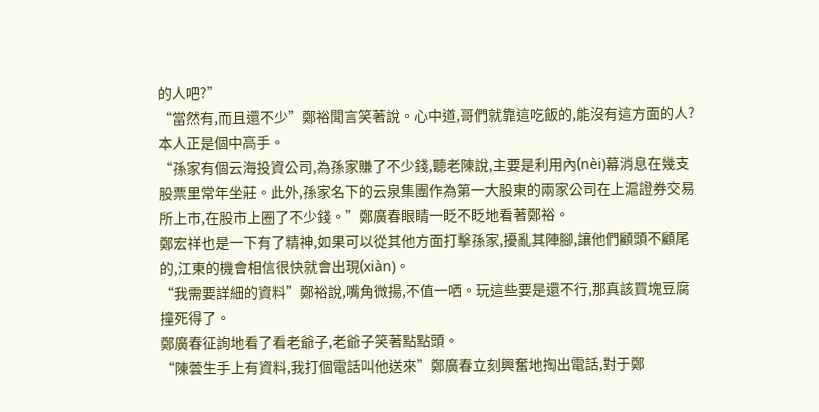的人吧?”
“當然有,而且還不少”鄭裕聞言笑著說。心中道,哥們就靠這吃飯的,能沒有這方面的人?本人正是個中高手。
“孫家有個云海投資公司,為孫家賺了不少錢,聽老陳說,主要是利用內(nèi)幕消息在幾支股票里常年坐莊。此外,孫家名下的云泉集團作為第一大股東的兩家公司在上滬證券交易所上市,在股市上圈了不少錢。”鄭廣春眼睛一眨不眨地看著鄭裕。
鄭宏祥也是一下有了精神,如果可以從其他方面打擊孫家,擾亂其陣腳,讓他們顧頭不顧尾的,江東的機會相信很快就會出現(xiàn)。
“我需要詳細的資料”鄭裕說,嘴角微揚,不值一哂。玩這些要是還不行,那真該買塊豆腐撞死得了。
鄭廣春征詢地看了看老爺子,老爺子笑著點點頭。
“陳蕓生手上有資料,我打個電話叫他送來”鄭廣春立刻興奮地掏出電話,對于鄭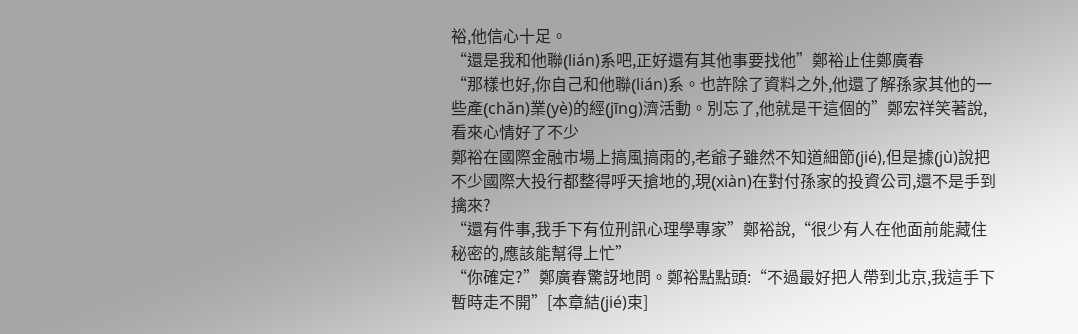裕,他信心十足。
“還是我和他聯(lián)系吧,正好還有其他事要找他”鄭裕止住鄭廣春
“那樣也好,你自己和他聯(lián)系。也許除了資料之外,他還了解孫家其他的一些產(chǎn)業(yè)的經(jīng)濟活動。別忘了,他就是干這個的”鄭宏祥笑著說,看來心情好了不少
鄭裕在國際金融市場上搞風搞雨的,老爺子雖然不知道細節(jié),但是據(jù)說把不少國際大投行都整得呼天搶地的,現(xiàn)在對付孫家的投資公司,還不是手到擒來?
“還有件事,我手下有位刑訊心理學專家”鄭裕說,“很少有人在他面前能藏住秘密的,應該能幫得上忙”
“你確定?”鄭廣春驚訝地問。鄭裕點點頭:“不過最好把人帶到北京,我這手下暫時走不開”[本章結(jié)束]